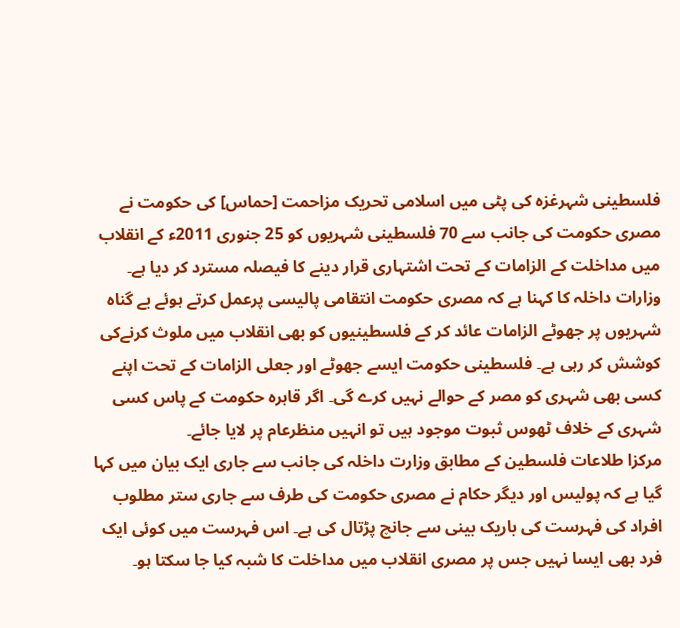فلسطینی شہرغزہ کی پٹی میں اسلامی تحریک مزاحمت [حماس] کی حکومت نے مصری حکومت کی جانب سے 70 فلسطینی شہریوں کو 25 جنوری 2011ء کے انقلاب میں مداخلت کے الزامات کے تحت اشتہاری قرار دینے کا فیصلہ مسترد کر دیا ہے۔
وزارات داخلہ کا کہنا ہے کہ مصری حکومت انتقامی پالیسی پرعمل کرتے ہوئے بے گناہ شہریوں پر جھوٹے الزامات عائد کر کے فلسطینیوں کو بھی انقلاب میں ملوث کرنےکی کوشش کر رہی ہے۔ فلسطینی حکومت ایسے جھوٹے اور جعلی الزامات کے تحت اپنے کسی بھی شہری کو مصر کے حوالے نہیں کرے گی۔ اگر قاہرہ حکومت کے پاس کسی شہری کے خلاف ٹھوس ثبوت موجود ہیں تو انہیں منظرعام پر لایا جائے۔
مرکزا طلاعات فلسطین کے مطابق وزارت داخلہ کی جانب سے جاری ایک بیان میں کہا گیا ہے کہ پولیس اور دیگر حکام نے مصری حکومت کی طرف سے جاری ستر مطلوب افراد کی فہرست کی باریک بینی سے جانچ پڑتال کی ہے۔ اس فہرست میں کوئی ایک فرد بھی ایسا نہیں جس پر مصری انقلاب میں مداخلت کا شبہ کیا جا سکتا ہو۔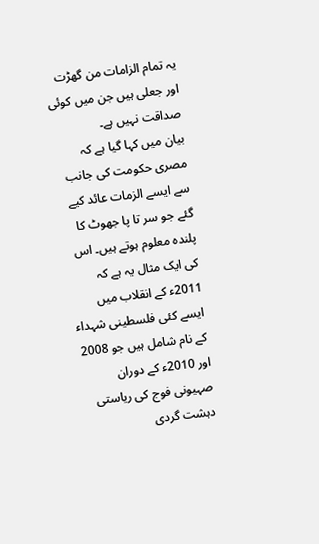یہ تمام الزامات من گھڑت اور جعلی ہیں جن میں کوئی صداقت نہیں ہے۔
بیان میں کہا گیا ہے کہ مصری حکومت کی جانب سے ایسے الزمات عائد کیے گئے جو سر تا پا جھوٹ کا پلندہ معلوم ہوتے ہیں۔ اس کی ایک مثال یہ ہے کہ 2011ء کے انقلاب میں ایسے کئی فلسطینی شہداء کے نام شامل ہیں جو 2008 اور 2010ء کے دوران صہیونی فوج کی ریاستی دہشت گردی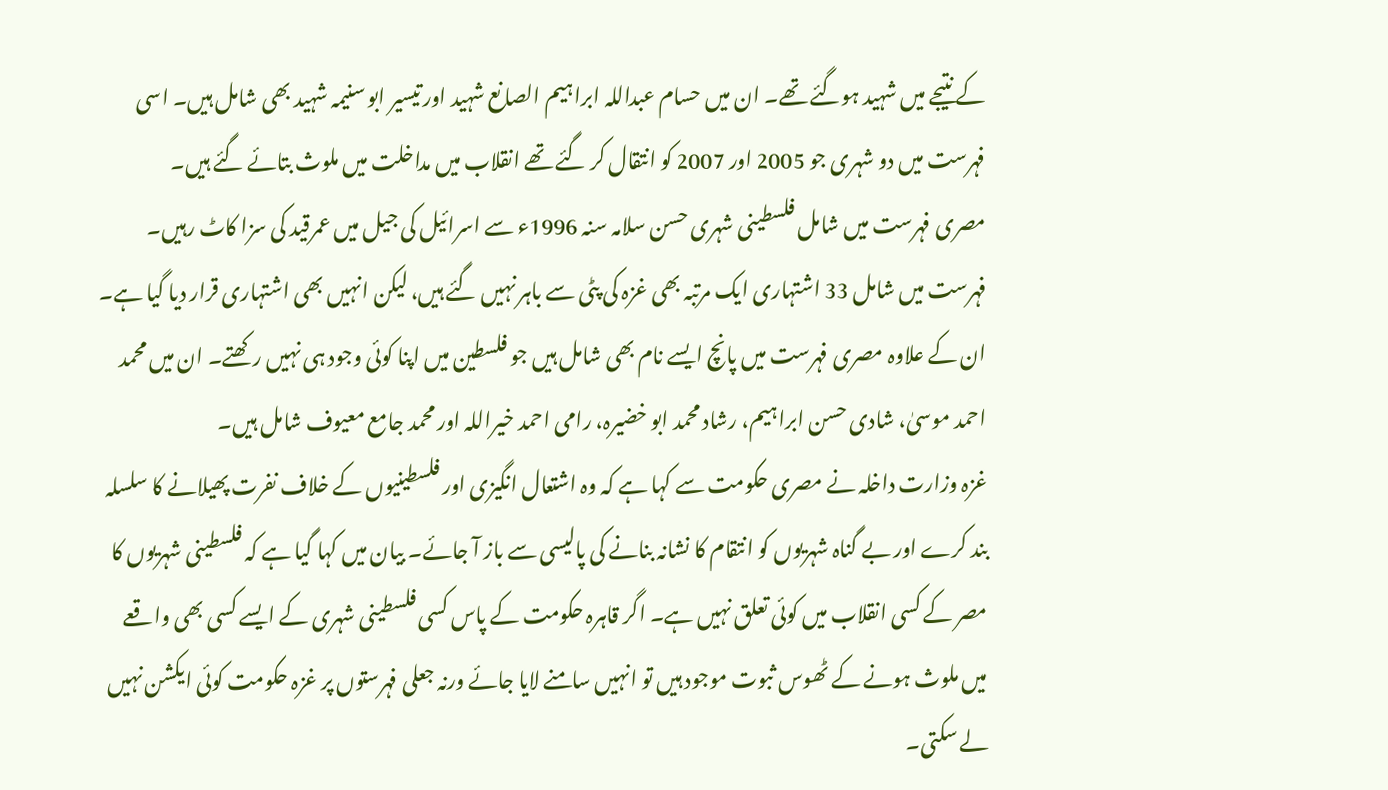کے نتیجے میں شہید ہوگئے تھے۔ ان میں حسام عبداللہ ابراہیم الصانع شہید اور تیسیر ابو سنیمہ شہید بھی شامل ہیں۔ اسی فہرست میں دو شہری جو 2005 اور 2007 کو انتقال کر گئے تھے انقلاب میں مداخلت میں ملوث بتائے گئے ہیں۔
مصری فہرست میں شامل فلسطینی شہری حسن سلامہ سنہ 1996ء سے اسرائیل کی جیل میں عمرقید کی سزا کاٹ رہیں۔ فہرست میں شامل 33 اشتہاری ایک مرتبہ بھی غزہ کی پٹی سے باہر نہیں گئے ہیں، لیکن انہیں بھی اشتہاری قرار دیا گیا ہے۔
ان کے علاوہ مصری فہرست میں پانچ ایسے نام بھی شامل ہیں جو فلسطین میں اپنا کوئی وجود ہی نہیں رکھتے۔ ان میں محمد احمد موسیٰ، شادی حسن ابراہیم، رشاد محمد ابو خضیرہ، رامی احمد خیراللہ اور محمد جامع معیوف شامل ہیں۔
غزہ وزارت داخلہ نے مصری حکومت سے کہا ہے کہ وہ اشتعال انگیزی اور فلسطینیوں کے خلاف نفرت پھیلانے کا سلسلہ بند کرے اور بے گناہ شہریوں کو انتقام کا نشانہ بنانے کی پالیسی سے باز آ جائے۔ بیان میں کہا گیا ہے کہ فلسطینی شہریوں کا مصر کے کسی انقلاب میں کوئی تعلق نہیں ہے۔ اگر قاہرہ حکومت کے پاس کسی فلسطینی شہری کے ایسے کسی بھی واقعے میں ملوث ہونے کے ٹھوس ثبوت موجود ہیں تو انہیں سامنے لایا جائے ورنہ جعلی فہرستوں پر غزہ حکومت کوئی ایکشن نہیں لے سکتی۔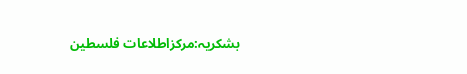بشکریہ:مرکزاطلاعات فلسطین